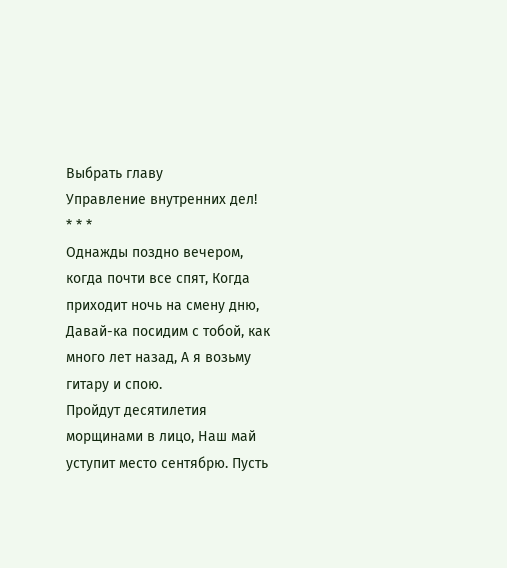Выбрать главу
Управление внутренних дел!
* * *
Однажды поздно вечером, когда почти все спят, Когда приходит ночь на смену дню, Давай-ка посидим с тобой, как много лет назад, А я возьму гитару и спою.
Пройдут десятилетия морщинами в лицо, Наш май уступит место сентябрю. Пусть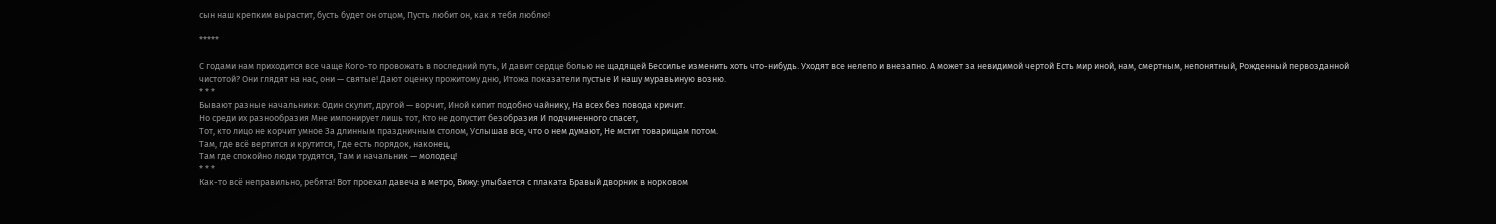сын наш крепким вырастит, бусть будет он отцом, Пусть любит он, как я тебя люблю!

*****

С годами нам приходится все чаще Кого-то провожать в последний путь, И давит сердце болью не щадящей Бессилье изменить хоть что-нибудь. Уходят все нелепо и внезапно. А может за невидимой чертой Есть мир иной, нам, смертным, непонятный, Рожденный первозданной чистотой? Они глядят на нас, они — святые! Дают оценку прожитому дню, Итожа показатели пустые И нашу муравьиную возню.
* * *
Бывают разные начальники: Один скулит, другой — ворчит, Иной кипит подобно чайнику, На всех без повода кричит.
Но среди их разнообразия Мне импонирует лишь тот, Кто не допустит безобразия И подчиненного спасет,
Тот, кто лицо не корчит умное За длинным праздничным столом, Услышав все, что о нем думают, Не мстит товарищам потом.
Там, где всё вертится и крутится, Где есть порядок, наконец,
Там где спокойно люди трудятся, Там и начальник — молодец!
* * *
Как-то всё неправильно, ребята! Вот проехал давеча в метро, Вижу: улыбается с плаката Бравый дворник в норковом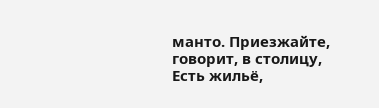манто. Приезжайте, говорит, в столицу, Есть жильё,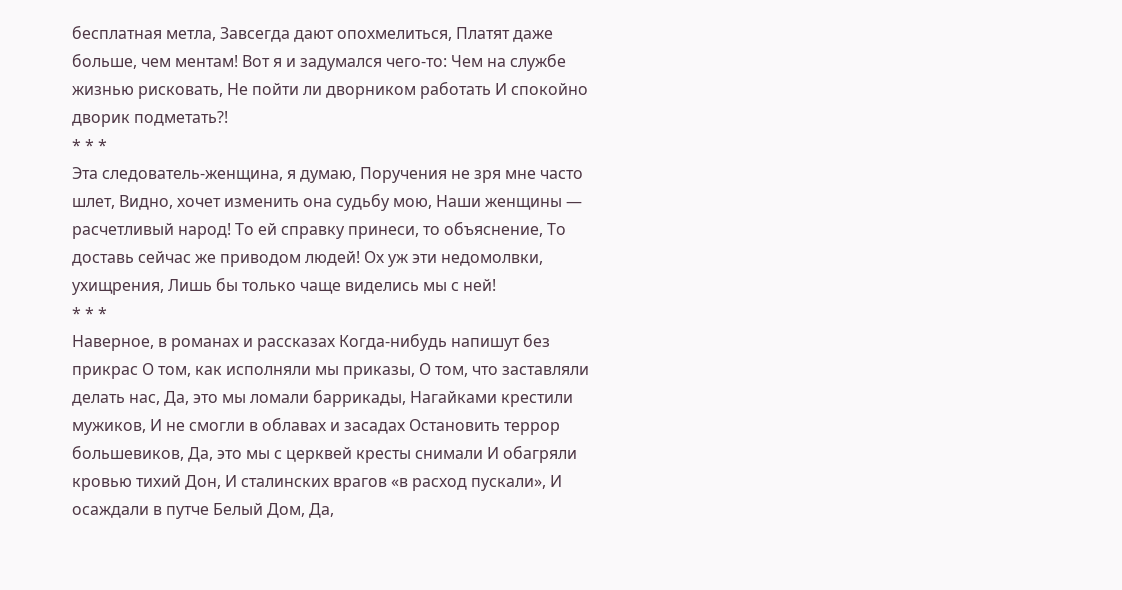бесплатная метла, Завсегда дают опохмелиться, Платят даже больше, чем ментам! Вот я и задумался чего-то: Чем на службе жизнью рисковать, Не пойти ли дворником работать И спокойно дворик подметать?!
* * *
Эта следователь-женщина, я думаю, Поручения не зря мне часто шлет, Видно, хочет изменить она судьбу мою, Наши женщины — расчетливый народ! То ей справку принеси, то объяснение, То доставь сейчас же приводом людей! Ох уж эти недомолвки, ухищрения, Лишь бы только чаще виделись мы с ней!
* * *
Наверное, в романах и рассказах Когда-нибудь напишут без прикрас О том, как исполняли мы приказы, О том, что заставляли делать нас, Да, это мы ломали баррикады, Нагайками крестили мужиков, И не смогли в облавах и засадах Остановить террор большевиков, Да, это мы с церквей кресты снимали И обагряли кровью тихий Дон, И сталинских врагов «в расход пускали», И осаждали в путче Белый Дом, Да,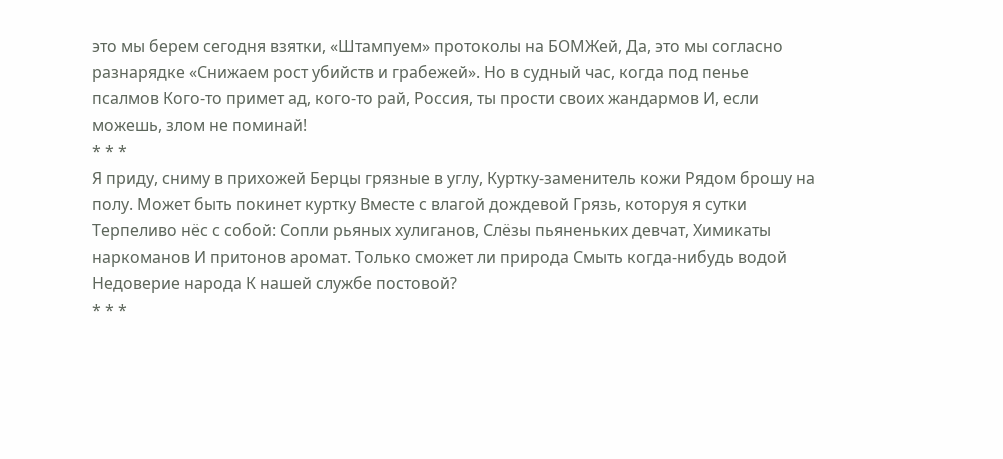это мы берем сегодня взятки, «Штампуем» протоколы на БОМЖей, Да, это мы согласно разнарядке «Снижаем рост убийств и грабежей». Но в судный час, когда под пенье псалмов Кого-то примет ад, кого-то рай, Россия, ты прости своих жандармов И, если можешь, злом не поминай!
* * *
Я приду, сниму в прихожей Берцы грязные в углу, Куртку-заменитель кожи Рядом брошу на полу. Может быть покинет куртку Вместе с влагой дождевой Грязь, которуя я сутки Терпеливо нёс с собой: Сопли рьяных хулиганов, Слёзы пьяненьких девчат, Химикаты наркоманов И притонов аромат. Только сможет ли природа Смыть когда-нибудь водой Недоверие народа К нашей службе постовой?
* * *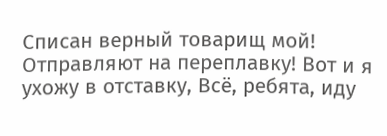Списан верный товарищ мой! Отправляют на переплавку! Вот и я ухожу в отставку, Всё, ребята, иду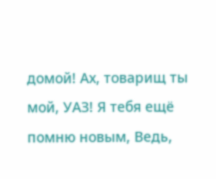домой! Ах, товарищ ты мой, УАЗ! Я тебя ещё помню новым, Ведь,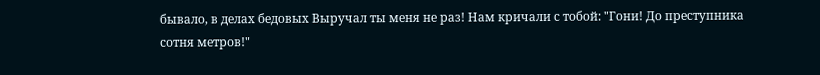бывало, в делах бедовых Выручал ты меня не раз! Нам кричали с тобой: "Гони! До преступника сотня метров!"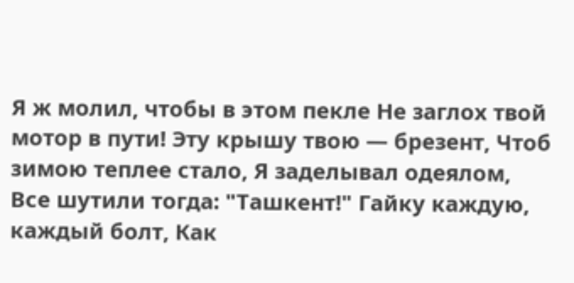Я ж молил, чтобы в этом пекле Не заглох твой мотор в пути! Эту крышу твою — брезент, Чтоб зимою теплее стало, Я заделывал одеялом, Все шутили тогда: "Ташкент!" Гайку каждую, каждый болт, Как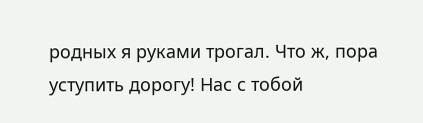родных я руками трогал. Что ж, пора уступить дорогу! Нас с тобой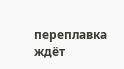переплавка ждёт